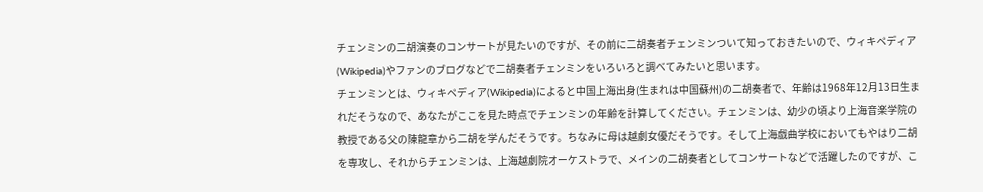チェンミンの二胡演奏のコンサートが見たいのですが、その前に二胡奏者チェンミンついて知っておきたいので、ウィキペディア(Wikipedia)やファンのブログなどで二胡奏者チェンミンをいろいろと調べてみたいと思います。
チェンミンとは、ウィキペディア(Wikipedia)によると中国上海出身(生まれは中国蘇州)の二胡奏者で、年齢は1968年12月13日生まれだそうなので、あなたがここを見た時点でチェンミンの年齢を計算してください。チェンミンは、幼少の頃より上海音楽学院の教授である父の陳龍章から二胡を学んだそうです。ちなみに母は越劇女優だそうです。そして上海戯曲学校においてもやはり二胡を専攻し、それからチェンミンは、上海越劇院オーケストラで、メインの二胡奏者としてコンサートなどで活躍したのですが、こ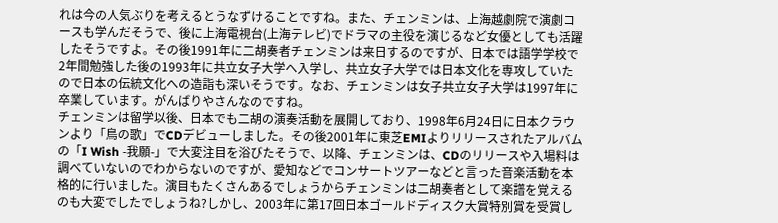れは今の人気ぶりを考えるとうなずけることですね。また、チェンミンは、上海越劇院で演劇コースも学んだそうで、後に上海電視台(上海テレビ)でドラマの主役を演じるなど女優としても活躍したそうですよ。その後1991年に二胡奏者チェンミンは来日するのですが、日本では語学学校で2年間勉強した後の1993年に共立女子大学へ入学し、共立女子大学では日本文化を専攻していたので日本の伝統文化への造詣も深いそうです。なお、チェンミンは女子共立女子大学は1997年に卒業しています。がんばりやさんなのですね。
チェンミンは留学以後、日本でも二胡の演奏活動を展開しており、1998年6月24日に日本クラウンより「鳥の歌」でCDデビューしました。その後2001年に東芝EMIよりリリースされたアルバムの「I Wish -我願-」で大変注目を浴びたそうで、以降、チェンミンは、CDのリリースや入場料は調べていないのでわからないのですが、愛知などでコンサートツアーなどと言った音楽活動を本格的に行いました。演目もたくさんあるでしょうからチェンミンは二胡奏者として楽譜を覚えるのも大変でしたでしょうね?しかし、2003年に第17回日本ゴールドディスク大賞特別賞を受賞し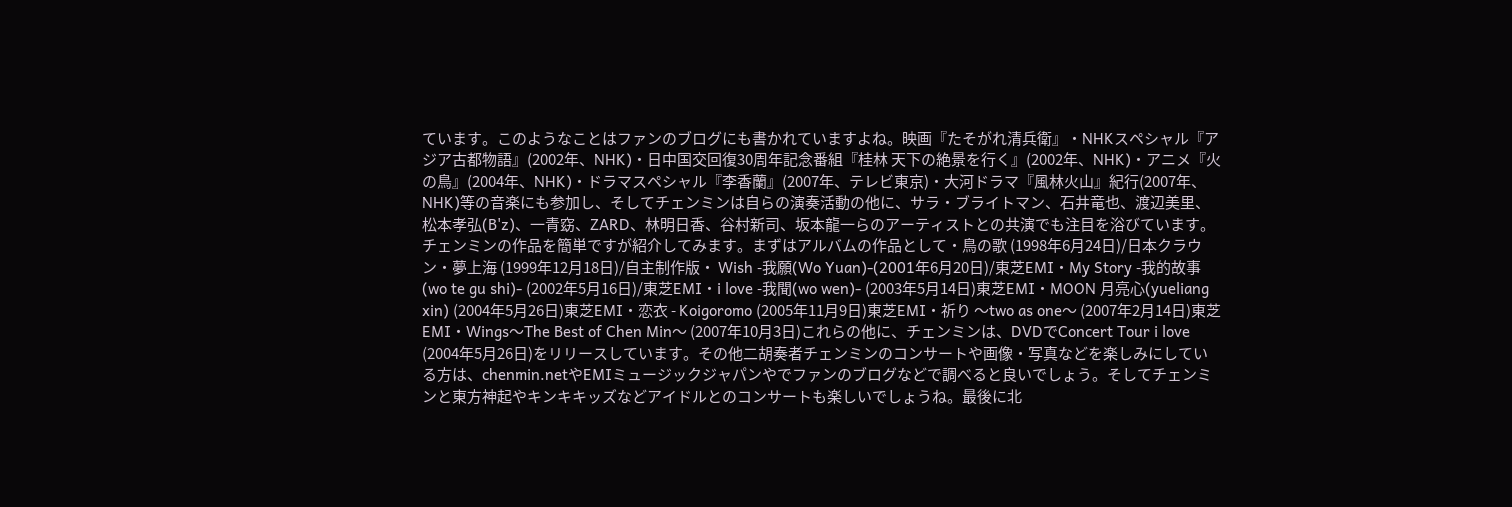ています。このようなことはファンのブログにも書かれていますよね。映画『たそがれ清兵衛』・NHKスペシャル『アジア古都物語』(2002年、NHK)・日中国交回復30周年記念番組『桂林 天下の絶景を行く』(2002年、NHK)・アニメ『火の鳥』(2004年、NHK)・ドラマスペシャル『李香蘭』(2007年、テレビ東京)・大河ドラマ『風林火山』紀行(2007年、NHK)等の音楽にも参加し、そしてチェンミンは自らの演奏活動の他に、サラ・ブライトマン、石井竜也、渡辺美里、松本孝弘(B'z)、一青窈、ZARD、林明日香、谷村新司、坂本龍一らのアーティストとの共演でも注目を浴びています。
チェンミンの作品を簡単ですが紹介してみます。まずはアルバムの作品として・鳥の歌 (1998年6月24日)/日本クラウン・夢上海 (1999年12月18日)/自主制作版・ Wish -我願(Wo Yuan)-(2001年6月20日)/東芝EMI・My Story -我的故事(wo te gu shi)- (2002年5月16日)/東芝EMI・i love -我聞(wo wen)- (2003年5月14日)東芝EMI・MOON 月亮心(yueliang xin) (2004年5月26日)東芝EMI・恋衣 - Koigoromo (2005年11月9日)東芝EMI・祈り 〜two as one〜 (2007年2月14日)東芝EMI・Wings〜The Best of Chen Min〜 (2007年10月3日)これらの他に、チェンミンは、DVDでConcert Tour i love (2004年5月26日)をリリースしています。その他二胡奏者チェンミンのコンサートや画像・写真などを楽しみにしている方は、chenmin.netやEMIミュージックジャパンやでファンのブログなどで調べると良いでしょう。そしてチェンミンと東方神起やキンキキッズなどアイドルとのコンサートも楽しいでしょうね。最後に北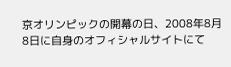京オリンピックの開幕の日、2008年8月8日に自身のオフィシャルサイトにて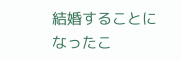結婚することになったこ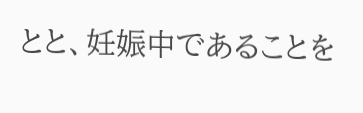とと、妊娠中であることを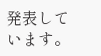発表しています。